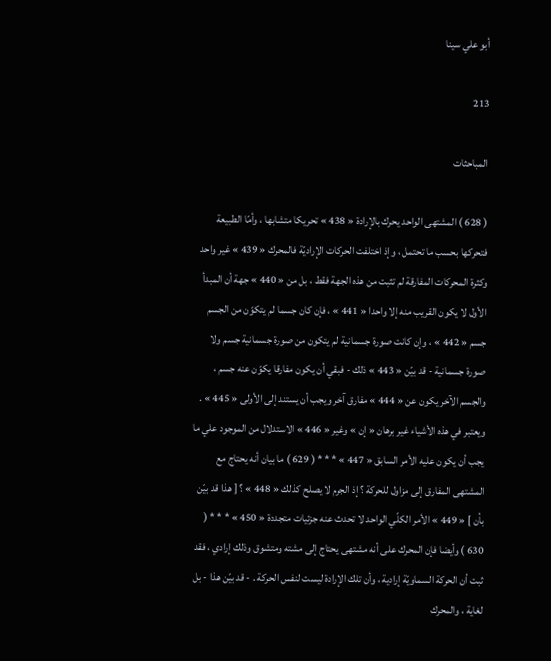أبو علي سينا

213

المباحثات

( 628 ) المشتهى الواحد يحرك بالإرادة « 438 » تحريكا متشابها ، وأمّا الطبيعة فتحركها بحسب ما تحتمل ، وإذ اختلفت الحركات الإراديّة فالمحرك « 439 » غير واحد وكثرة المحركات المفارقة لم تثبت من هذه الجهة فقط ، بل من « 440 » جهة أن المبدأ الأول لا يكون القريب منه إلا واحدا « 441 » ، فإن كان جسما لم يتكوّن من الجسم جسم « 442 » ، وإن كانت صورة جسمانية لم يتكون من صورة جسمانية جسم ولا صورة جسمانية - قد بيّن « 443 » ذلك - فبقي أن يكون مفارقا يكوّن عنه جسم ، والجسم الآخر يكون عن « 444 » مفارق آخر ويجب أن يستند إلى الأولى « 445 » . ويعتبر في هذه الأشياء غير برهان « إن » وغير « 446 » الاستدلال من الموجود علي ما يجب أن يكون عليه الأمر السابق « 447 » * * * ( 629 ) ما بيان أنه يحتاج مع المشتهى المفارق إلى مزاول للحركة ؟ إذ الجرم لا يصلح كذلك « 448 » ؟ [ هذا قد بيّن بأن ] « 449 » الأمر الكلّي الواحد لا تحدث عنه جزئيات متجددة « 450 » * * * ( 630 ) وأيضا فإن المحرك على أنه مشتهى يحتاج إلى مشته ومتشوق وذلك إرادي ، فقد ثبت أن الحركة السماويّة إرادية ، وأن تلك الإرادة ليست لنفس الحركة . - قد بيّن هذا - بل لغاية ، والمحرك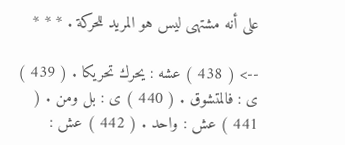على أنه مشتهى ليس هو المريد للحركة . * * *

--> ( 438 ) عشه : يحرك تحريكا . ( 439 ) ى : فالمتشوق . ( 440 ) ى : بل ومن . ( 441 ) عش : واحد . ( 442 ) عش :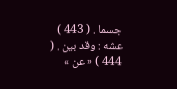جسما . ( 443 ) عشه : وقد بين . ( 444 ) « عن »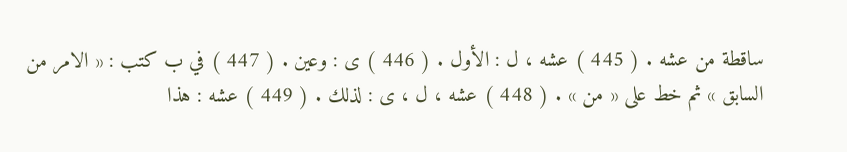ساقطة من عشه . ( 445 ) عشه ، ل : الأول . ( 446 ) ى : وعين . ( 447 ) في ب كتب : « الامر من السابق » ثم خط على « من » . ( 448 ) عشه ، ل ، ى : لذلك . ( 449 ) عشه : هذا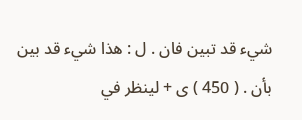شيء قد تبين فان . ل : هذا شيء قد بين بأن . ( 450 ) ى + لينظر في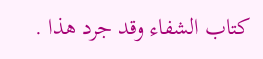كتاب الشفاء وقد جرد هذا .